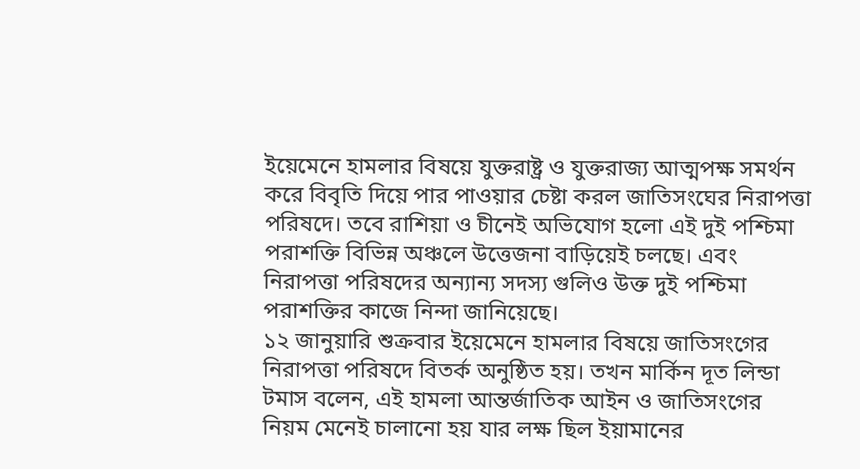ইয়েমেনে হামলার বিষয়ে যুক্তরাষ্ট্র ও যুক্তরাজ্য আত্মপক্ষ সমর্থন করে বিবৃতি দিয়ে পার পাওয়ার চেষ্টা করল জাতিসংঘের নিরাপত্তা পরিষদে। তবে রাশিয়া ও চীনেই অভিযোগ হলো এই দুই পশ্চিমা পরাশক্তি বিভিন্ন অঞ্চলে উত্তেজনা বাড়িয়েই চলছে। এবং নিরাপত্তা পরিষদের অন্যান্য সদস্য গুলিও উক্ত দুই পশ্চিমা পরাশক্তির কাজে নিন্দা জানিয়েছে।
১২ জানুয়ারি শুক্রবার ইয়েমেনে হামলার বিষয়ে জাতিসংগের নিরাপত্তা পরিষদে বিতর্ক অনুষ্ঠিত হয়। তখন মার্কিন দূত লিন্ডা টমাস বলেন, এই হামলা আন্তর্জাতিক আইন ও জাতিসংগের নিয়ম মেনেই চালানো হয় যার লক্ষ ছিল ইয়ামানের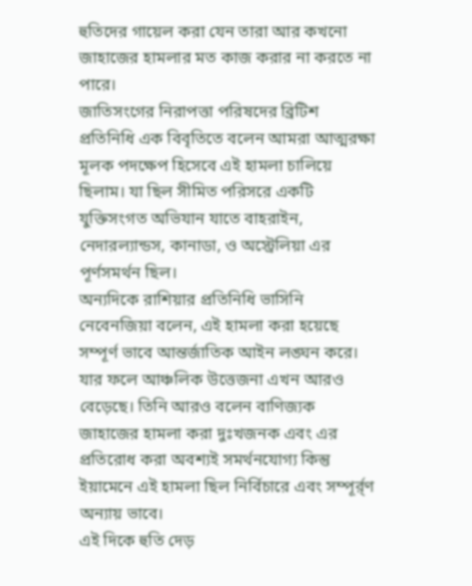হুতিদের গায়েল করা যেন তারা আর কখনো জাহাজের হামলার মত কাজ করার না করতে না পারে।
জাতিসংগের নিরাপত্তা পরিষদের ব্রিটিশ প্রতিনিধি এক বিবৃতিতে বলেন আমরা আত্মরক্ষা মূলক পদক্ষেপ হিসেবে এই হামলা চালিয়ে ছিলাম। যা ছিল সীমিত পরিসরে একটি যুক্তিসংগত অভিযান যাতে বাহরাইন,
নেদারল্যান্ডস, কানাডা, ও অস্ট্রেলিয়া এর পূর্ণসমর্থন ছিল।
অন্যদিকে রাশিয়ার প্রতিনিধি ভাসিনি নেবেনজিয়া বলেন, এই হামলা করা হয়েছে সম্পূর্ণ ভাবে আন্তর্জাতিক আইন লঙ্ঘন করে। যার ফলে আঞ্চলিক উত্তেজনা এখন আরও বেড়েছে। তিনি আরও বলেন বাণিজ্যক জাহাজের হামলা করা দুঃখজনক এবং এর প্রতিরোধ করা অবশ্যই সমর্থনযোগ্য কিন্তু ইয়ামেনে এই হামলা ছিল নির্বিচারে এবং সম্পূর্র্ণ অন্যায় ভাবে।
এই দিকে হুতি দেড়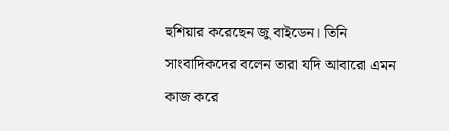হুশিয়ার করেছেন জু বাইডেন। তিনি সাংবাদিকদের বলেন তারা যদি আবারো এমন কাজ করে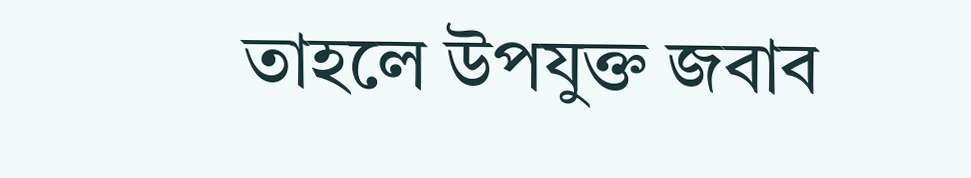তাহলে উপযুক্ত জবাব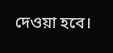দেওয়া হবে।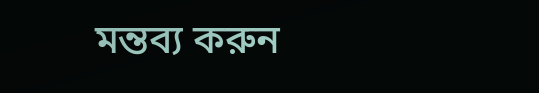মন্তব্য করুন